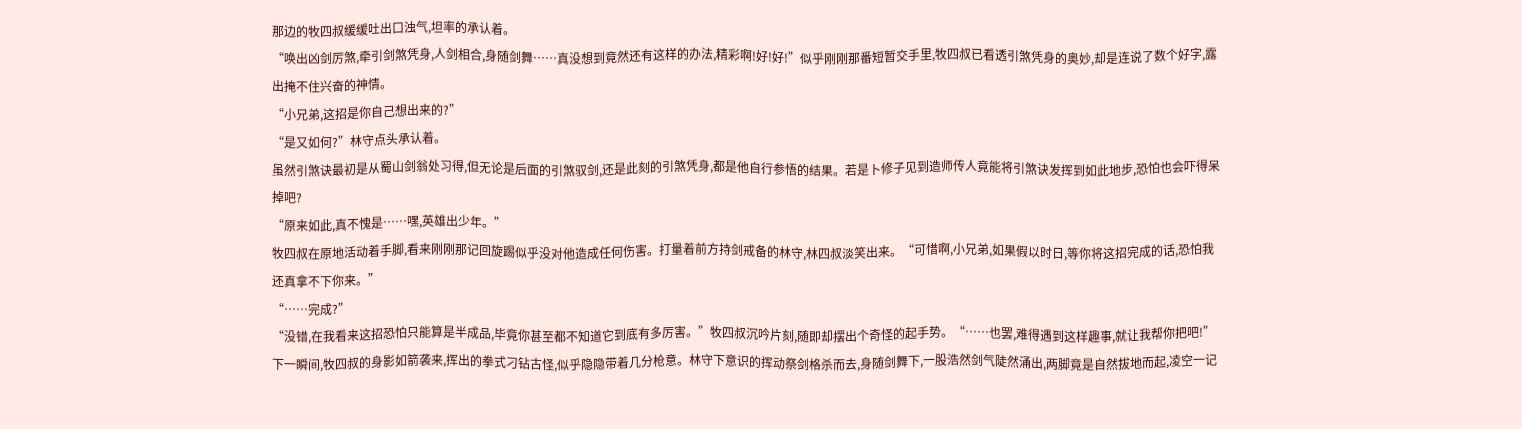那边的牧四叔缓缓吐出口浊气,坦率的承认着。
“唤出凶剑厉煞,牵引剑煞凭身,人剑相合,身随剑舞……真没想到竟然还有这样的办法,精彩啊!好!好!”似乎刚刚那番短暂交手里,牧四叔已看透引煞凭身的奥妙,却是连说了数个好字,露出掩不住兴奋的神情。
“小兄弟,这招是你自己想出来的?”
“是又如何?”林守点头承认着。
虽然引煞诀最初是从蜀山剑翁处习得,但无论是后面的引煞驭剑,还是此刻的引煞凭身,都是他自行参悟的结果。若是卜修子见到造师传人竟能将引煞诀发挥到如此地步,恐怕也会吓得呆掉吧?
“原来如此,真不愧是……嘿,英雄出少年。”
牧四叔在原地活动着手脚,看来刚刚那记回旋踢似乎没对他造成任何伤害。打量着前方持剑戒备的林守,林四叔淡笑出来。“可惜啊,小兄弟,如果假以时日,等你将这招完成的话,恐怕我还真拿不下你来。”
“……完成?”
“没错,在我看来这招恐怕只能算是半成品,毕竟你甚至都不知道它到底有多厉害。”牧四叔沉吟片刻,随即却摆出个奇怪的起手势。“……也罢,难得遇到这样趣事,就让我帮你把吧!”
下一瞬间,牧四叔的身影如箭袭来,挥出的拳式刁钻古怪,似乎隐隐带着几分枪意。林守下意识的挥动祭剑格杀而去,身随剑舞下,一股浩然剑气陡然涌出,两脚竟是自然拔地而起,凌空一记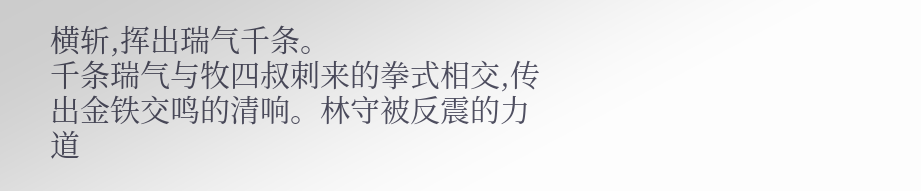横斩,挥出瑞气千条。
千条瑞气与牧四叔刺来的拳式相交,传出金铁交鸣的清响。林守被反震的力道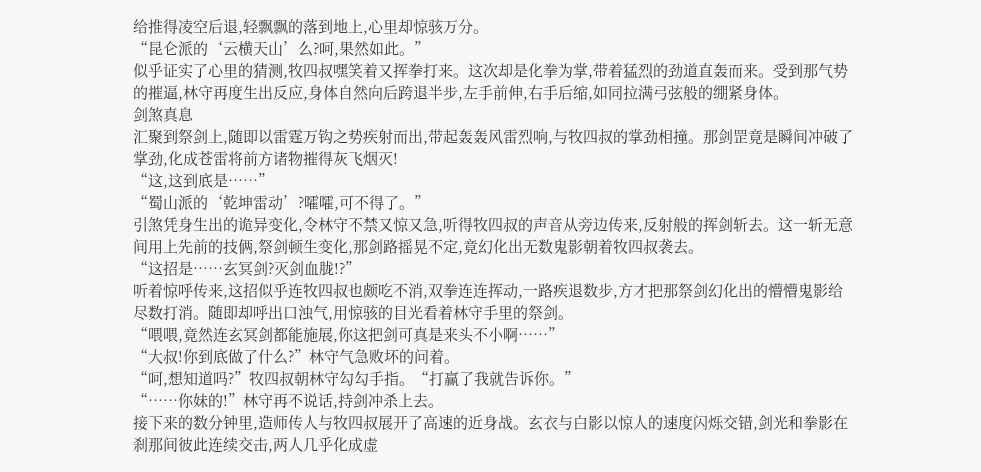给推得凌空后退,轻飘飘的落到地上,心里却惊骇万分。
“昆仑派的‘云横天山’么?呵,果然如此。”
似乎证实了心里的猜测,牧四叔嘿笑着又挥拳打来。这次却是化拳为掌,带着猛烈的劲道直轰而来。受到那气势的摧逼,林守再度生出反应,身体自然向后跨退半步,左手前伸,右手后缩,如同拉满弓弦般的绷紧身体。
剑煞真息
汇聚到祭剑上,随即以雷霆万钩之势疾射而出,带起轰轰风雷烈响,与牧四叔的掌劲相撞。那剑罡竟是瞬间冲破了掌劲,化成苍雷将前方诸物摧得灰飞烟灭!
“这,这到底是……”
“蜀山派的‘乾坤雷动’?嚯嚯,可不得了。”
引煞凭身生出的诡异变化,令林守不禁又惊又急,听得牧四叔的声音从旁边传来,反射般的挥剑斩去。这一斩无意间用上先前的技俩,祭剑顿生变化,那剑路摇晃不定,竟幻化出无数鬼影朝着牧四叔袭去。
“这招是……玄冥剑?灭剑血胧!?”
听着惊呼传来,这招似乎连牧四叔也颇吃不消,双拳连连挥动,一路疾退数步,方才把那祭剑幻化出的懵懵鬼影给尽数打消。随即却呼出口浊气,用惊骇的目光看着林守手里的祭剑。
“喂喂,竟然连玄冥剑都能施展,你这把剑可真是来头不小啊……”
“大叔!你到底做了什么?”林守气急败坏的问着。
“呵,想知道吗?”牧四叔朝林守勾勾手指。“打赢了我就告诉你。”
“……你妹的!”林守再不说话,持剑冲杀上去。
接下来的数分钟里,造师传人与牧四叔展开了高速的近身战。玄衣与白影以惊人的速度闪烁交错,剑光和拳影在刹那间彼此连续交击,两人几乎化成虚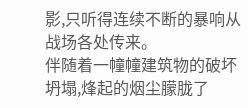影,只听得连续不断的暴响从战场各处传来。
伴随着一幢幢建筑物的破坏坍塌,烽起的烟尘朦胧了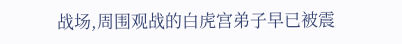战场,周围观战的白虎宫弟子早已被震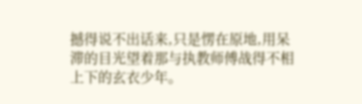撼得说不出话来,只是愣在原地,用呆滞的目光望着那与执教师傅战得不相上下的玄衣少年。